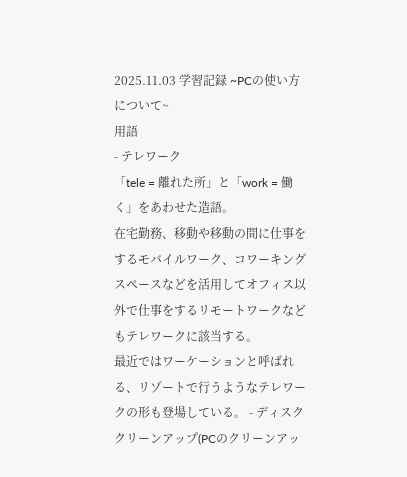2025.11.03 学習記録 ~PCの使い方について~
用語
- テレワーク
「tele = 離れた所」と「work = 働く」をあわせた造語。
在宅勤務、移動や移動の間に仕事をするモバイルワーク、コワーキングスペースなどを活用してオフィス以外で仕事をするリモートワークなどもテレワークに該当する。
最近ではワーケーションと呼ばれる、リゾートで行うようなテレワークの形も登場している。 - ディスククリーンアップ(PCのクリーンアッ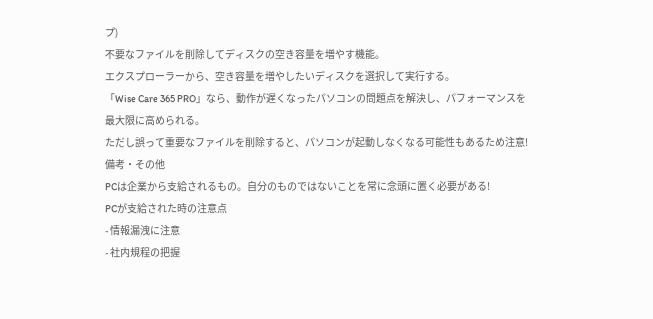プ)
不要なファイルを削除してディスクの空き容量を増やす機能。
エクスプローラーから、空き容量を増やしたいディスクを選択して実行する。
「Wise Care 365 PRO」なら、動作が遅くなったパソコンの問題点を解決し、パフォーマンスを最大限に高められる。
ただし誤って重要なファイルを削除すると、パソコンが起動しなくなる可能性もあるため注意!
備考・その他
PCは企業から支給されるもの。自分のものではないことを常に念頭に置く必要がある!
PCが支給された時の注意点
- 情報漏洩に注意
- 社内規程の把握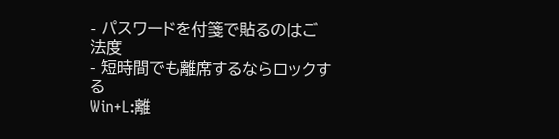- パスワードを付箋で貼るのはご法度
- 短時間でも離席するならロックする
Win+L:離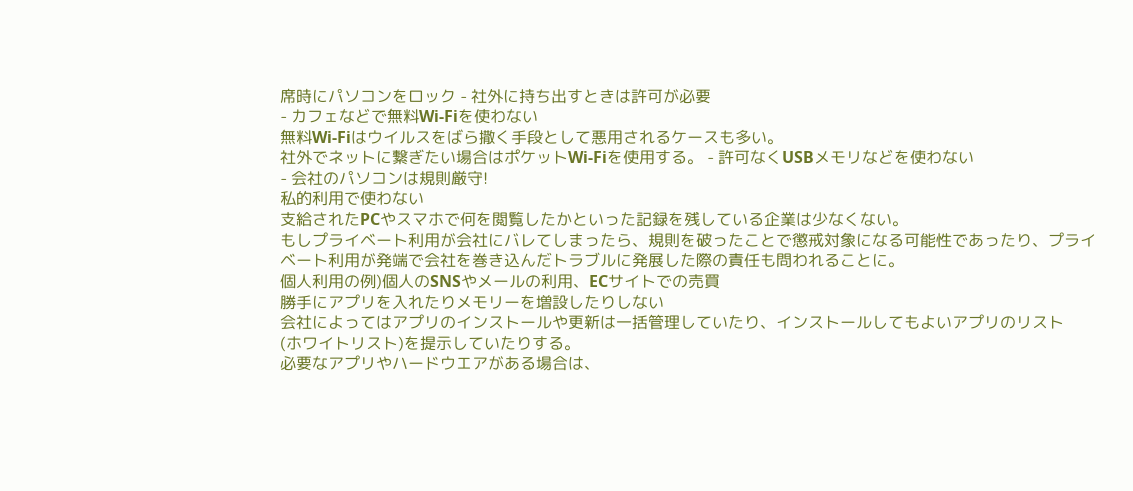席時にパソコンをロック - 社外に持ち出すときは許可が必要
- カフェなどで無料Wi-Fiを使わない
無料Wi-Fiはウイルスをばら撒く手段として悪用されるケースも多い。
社外でネットに繋ぎたい場合はポケットWi-Fiを使用する。 - 許可なくUSBメモリなどを使わない
- 会社のパソコンは規則厳守!
私的利用で使わない
支給されたPCやスマホで何を閲覧したかといった記録を残している企業は少なくない。
もしプライベート利用が会社にバレてしまったら、規則を破ったことで懲戒対象になる可能性であったり、プライベート利用が発端で会社を巻き込んだトラブルに発展した際の責任も問われることに。
個人利用の例)個人のSNSやメールの利用、ECサイトでの売買
勝手にアプリを入れたりメモリーを増設したりしない
会社によってはアプリのインストールや更新は一括管理していたり、インストールしてもよいアプリのリスト
(ホワイトリスト)を提示していたりする。
必要なアプリやハードウエアがある場合は、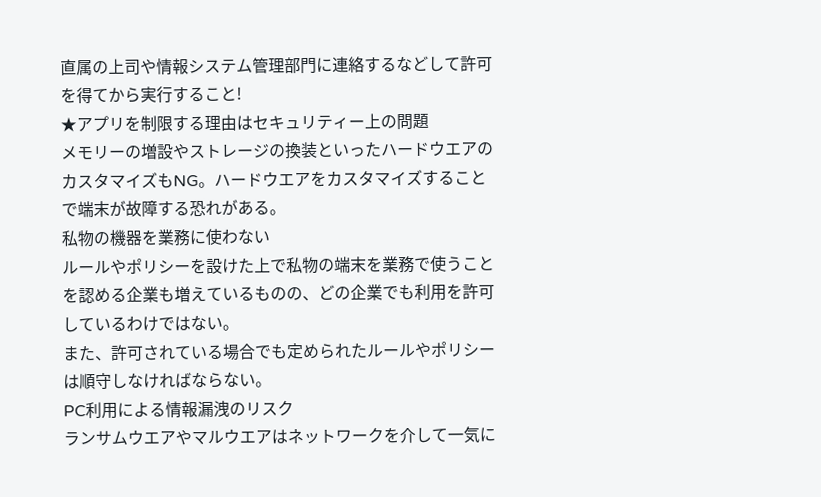直属の上司や情報システム管理部門に連絡するなどして許可を得てから実行すること!
★アプリを制限する理由はセキュリティー上の問題
メモリーの増設やストレージの換装といったハードウエアのカスタマイズもNG。ハードウエアをカスタマイズすることで端末が故障する恐れがある。
私物の機器を業務に使わない
ルールやポリシーを設けた上で私物の端末を業務で使うことを認める企業も増えているものの、どの企業でも利用を許可しているわけではない。
また、許可されている場合でも定められたルールやポリシーは順守しなければならない。
PC利用による情報漏洩のリスク
ランサムウエアやマルウエアはネットワークを介して一気に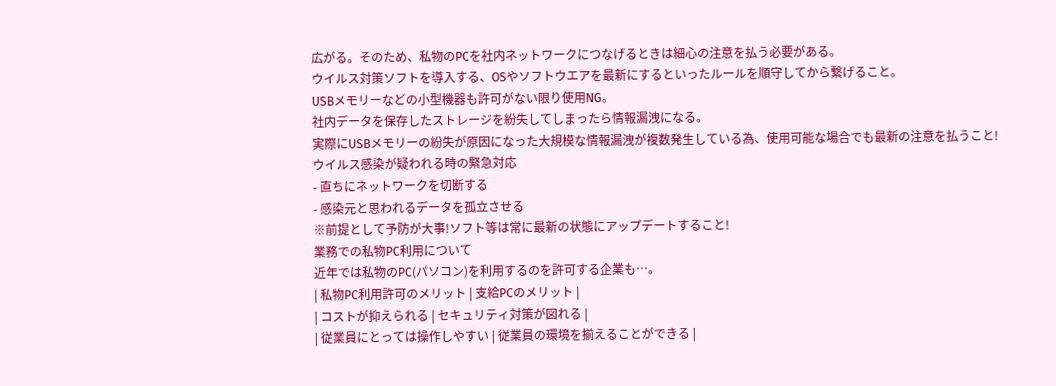広がる。そのため、私物のPCを社内ネットワークにつなげるときは細心の注意を払う必要がある。
ウイルス対策ソフトを導入する、OSやソフトウエアを最新にするといったルールを順守してから繋げること。
USBメモリーなどの小型機器も許可がない限り使用NG。
社内データを保存したストレージを紛失してしまったら情報漏洩になる。
実際にUSBメモリーの紛失が原因になった大規模な情報漏洩が複数発生している為、使用可能な場合でも最新の注意を払うこと!
ウイルス感染が疑われる時の緊急対応
- 直ちにネットワークを切断する
- 感染元と思われるデータを孤立させる
※前提として予防が大事!ソフト等は常に最新の状態にアップデートすること!
業務での私物PC利用について
近年では私物のPC(パソコン)を利用するのを許可する企業も…。
| 私物PC利用許可のメリット | 支給PCのメリット |
| コストが抑えられる | セキュリティ対策が図れる |
| 従業員にとっては操作しやすい | 従業員の環境を揃えることができる |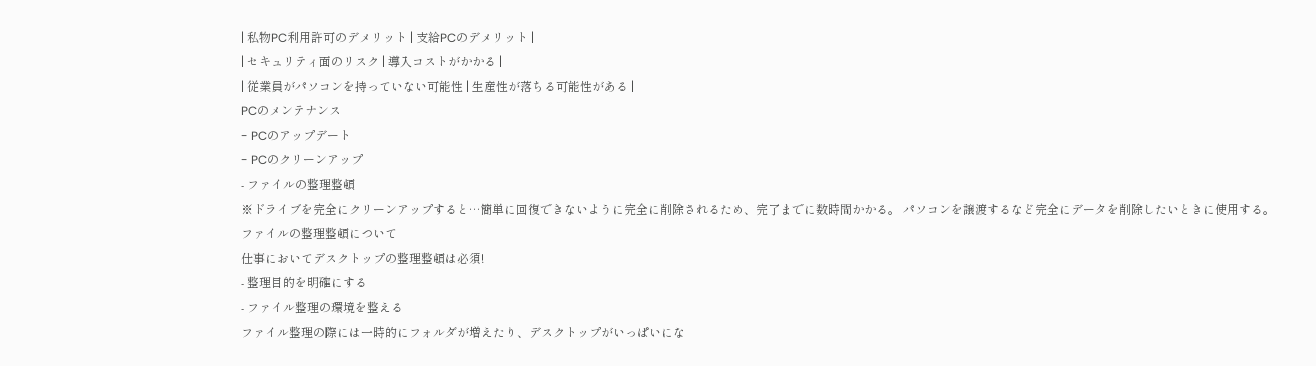| 私物PC利用許可のデメリット | 支給PCのデメリット |
| セキュリティ面のリスク | 導入コストがかかる |
| 従業員がパソコンを持っていない可能性 | 生産性が落ちる可能性がある |
PCのメンテナンス
- PCのアップデート
- PCのクリーンアップ
- ファイルの整理整頓
※ドライブを完全にクリーンアップすると…簡単に回復できないように完全に削除されるため、完了までに数時間かかる。 パソコンを譲渡するなど完全にデータを削除したいときに使用する。
ファイルの整理整頓について
仕事においてデスクトップの整理整頓は必須!
- 整理目的を明確にする
- ファイル整理の環境を整える
ファイル整理の際には一時的にフォルダが増えたり、デスクトップがいっぱいにな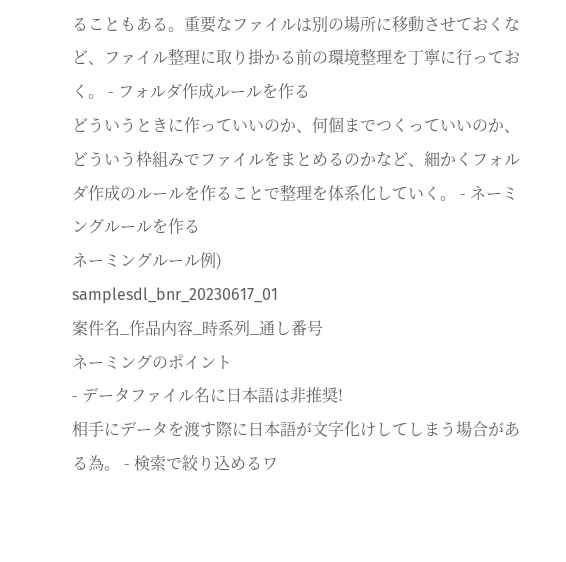ることもある。重要なファイルは別の場所に移動させておくなど、ファイル整理に取り掛かる前の環境整理を丁寧に行っておく。 - フォルダ作成ルールを作る
どういうときに作っていいのか、何個までつくっていいのか、どういう枠組みでファイルをまとめるのかなど、細かくフォルダ作成のルールを作ることで整理を体系化していく。 - ネーミングルールを作る
ネーミングルール例)
samplesdl_bnr_20230617_01
案件名_作品内容_時系列_通し番号
ネーミングのポイント
- データファイル名に日本語は非推奨!
相手にデータを渡す際に日本語が文字化けしてしまう場合がある為。 - 検索で絞り込めるワ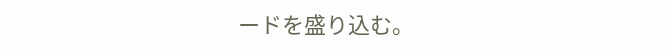ードを盛り込む。